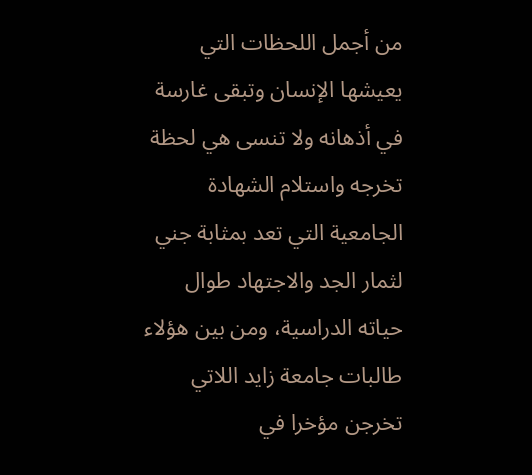من أجمل اللحظات التي يعيشها الإنسان وتبقى غارسة في أذهانه ولا تنسى هي لحظة تخرجه واستلام الشهادة الجامعية التي تعد بمثابة جني لثمار الجد والاجتهاد طوال حياته الدراسية، ومن بين هؤلاء طالبات جامعة زايد اللاتي تخرجن مؤخرا في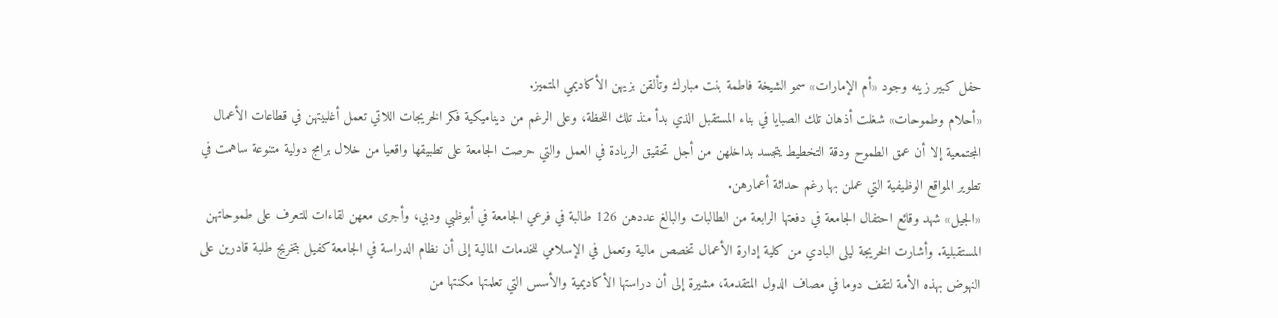حفل كبير زينه وجود «أم الإمارات» سمو الشيخة فاطمة بنت مبارك وتألقن بزيهن الأكاديمي المتميز.
«أحلام وطموحات» شغلت أذهان تلك الصبايا في بناء المستقبل الذي بدأ منذ تلك اللحظة، وعلى الرغم من ديناميكية فكر الخريجات اللاتي تعمل أغلبيتهن في قطاعات الأعمال المجتمعية إلا أن عمق الطموح ودقة التخطيط يتجسد بداخلهن من أجل تحقيق الريادة في العمل والتي حرصت الجامعة على تطبيقها واقعيا من خلال برامج دولية متنوعة ساهمت في تطوير المواقع الوظيفية التي عملن بها رغم حداثة أعمارهن.
«الجيل» شهد وقائع احتفال الجامعة في دفعتها الرابعة من الطالبات والبالغ عددهن 126 طالبة في فرعي الجامعة في أبوظبي ودبي، وأجرى معهن لقاءات للتعرف على طموحاتهن المستقبلية. وأشارت الخريجة ليلى البادي من كلية إدارة الأعمال تخصص مالية وتعمل في الإسلامي للخدمات المالية إلى أن نظام الدراسة في الجامعة كفيل بتخريج طلبة قادرين على النهوض بهذه الأمة لتقف دوما في مصاف الدول المتقدمة، مشيرة إلى أن دراستها الأكاديمية والأسس التي تعلمتها مكنتها من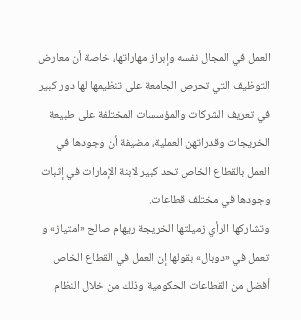العمل في المجال نفسه وإبراز مهاراتها، خاصة أن معارض التوظيف التي تحرص الجامعة على تنظيمها لها دور كبير في تعريف الشركات والمؤسسات المختلفة على طبيعة الخريجات وقدراتهن العملية، مضيفة أن وجودها في العمل بالقطاع الخاص تحد كبير لابنة الإمارات في إثبات وجودها في مختلف قطاعات.
وتشاركها الرأي زميلتها الخريجة ريهام صالح «امتياز» و تعمل في «دوبال» بقولها إن العمل في القطاع الخاص أفضل من القطاعات الحكومية وذلك من خلال النظام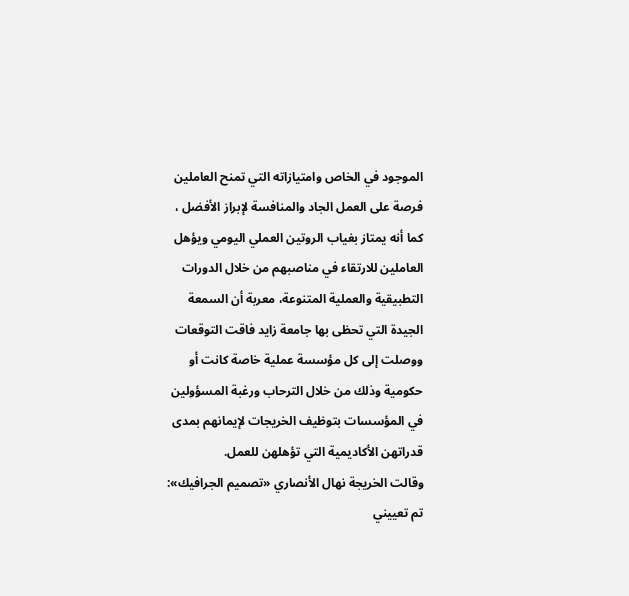الموجود في الخاص وامتيازاته التي تمنح العاملين فرصة على العمل الجاد والمنافسة لإبراز الأفضل ،
كما أنه يمتاز بغياب الروتين العملي اليومي ويؤهل العاملين للارتقاء في مناصبهم من خلال الدورات التطبيقية والعملية المتنوعة، معربة أن السمعة الجيدة التي تحظى بها جامعة زايد فاقت التوقعات ووصلت إلى كل مؤسسة عملية خاصة كانت أو حكومية وذلك من خلال الترحاب ورغبة المسؤولين في المؤسسات بتوظيف الخريجات لإيمانهم بمدى قدراتهن الأكاديمية التي تؤهلهن للعمل.
وقالت الخريجة نهال الأنصاري «تصميم الجرافيك»: تم تعييني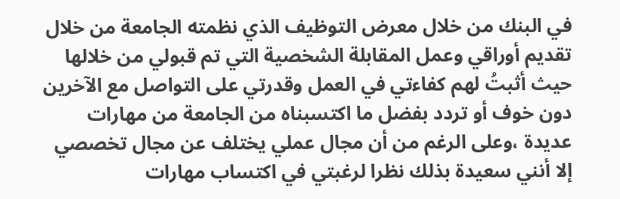في البنك من خلال معرض التوظيف الذي نظمته الجامعة من خلال تقديم أوراقي وعمل المقابلة الشخصية التي تم قبولي من خلالها حيث أثبتُ لهم كفاءتي في العمل وقدرتي على التواصل مع الآخرين دون خوف أو تردد بفضل ما اكتسبناه من الجامعة من مهارات عديدة ،وعلى الرغم من أن مجال عملي يختلف عن مجال تخصصي إلا أنني سعيدة بذلك نظرا لرغبتي في اكتساب مهارات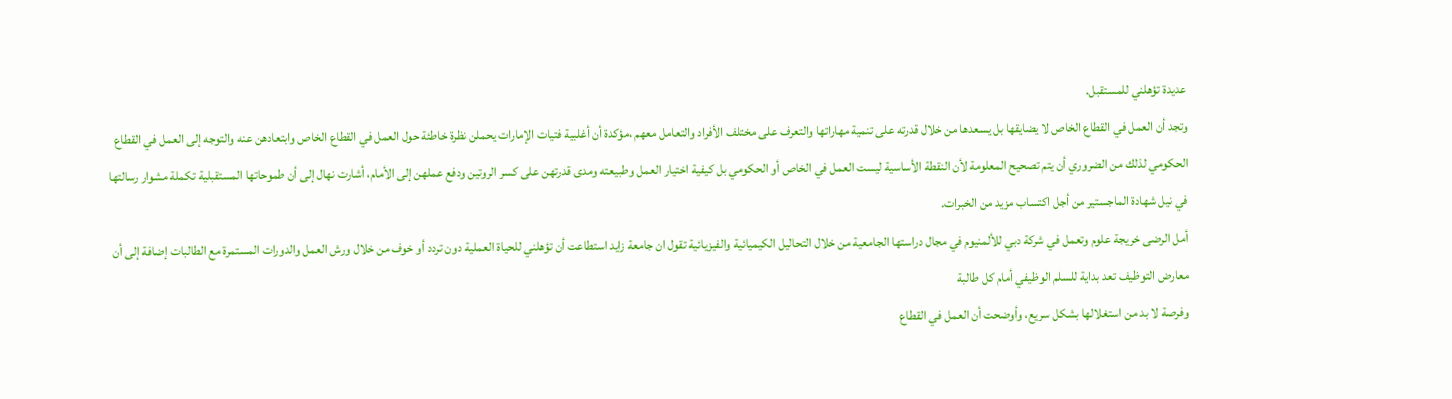عديدة تؤهلني للمستقبل.
وتجد أن العمل في القطاع الخاص لا يضايقها بل يسعدها من خلال قدرته على تنمية مهاراتها والتعرف على مختلف الأفراد والتعامل معهم ،مؤكدة أن أغلبية فتيات الإمارات يحملن نظرة خاطئة حول العمل في القطاع الخاص وابتعادهن عنه والتوجه إلى العمل في القطاع الحكومي لذلك من الضروري أن يتم تصحيح المعلومة لأن النقطة الأساسية ليست العمل في الخاص أو الحكومي بل كيفية اختيار العمل وطبيعته ومدى قدرتهن على كسر الروتين ودفع عملهن إلى الأمام، أشارت نهال إلى أن طموحاتها المستقبلية تكملة مشوار رسالتها في نيل شهادة الماجستير من أجل اكتساب مزيد من الخبرات.
أمل الرضى خريجة علوم وتعمل في شركة دبي للألمنيوم في مجال دراستها الجامعية من خلال التحاليل الكيميائية والفيزيائية تقول ان جامعة زايد استطاعت أن تؤهلني للحياة العملية دون تردد أو خوف من خلال ورش العمل والدورات المستمرة مع الطالبات إضافة إلى أن معارض التوظيف تعد بداية للسلم الوظيفي أمام كل طالبة
وفرصة لا بد من استغلالها بشكل سريع، وأوضحت أن العمل في القطاع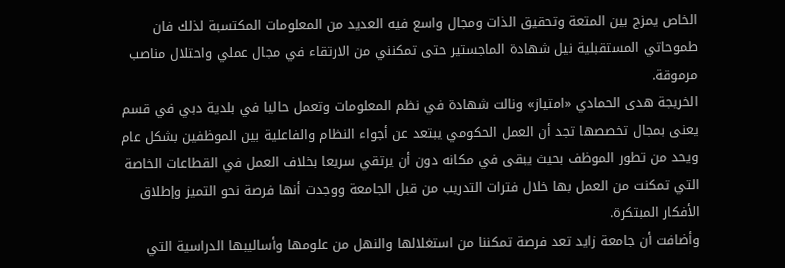الخاص يمزج بين المتعة وتحقيق الذات ومجال واسع فيه العديد من المعلومات المكتسبة لذلك فان طموحاتي المستقبلية نيل شهادة الماجستير حتى تمكنني من الارتقاء في مجال عملي واحتلال مناصب مرموقة.
الخريجة هدى الحمادي «امتياز» ونالت شهادة في نظم المعلومات وتعمل حاليا في بلدية دبي في قسم يعنى بمجال تخصصها تجد أن العمل الحكومي يبتعد عن أجواء النظام والفاعلية بين الموظفين بشكل عام ويحد من تطور الموظف بحيث يبقى في مكانه دون أن يرتقي سريعا بخلاف العمل في القطاعات الخاصة التي تمكنت من العمل بها خلال فترات التدريب من قبل الجامعة ووجدت أنها فرصة نحو التميز وإطلاق الأفكار المبتكرة.
وأضافت أن جامعة زايد تعد فرصة تمكننا من استغلالها والنهل من علومها وأساليبها الدراسية التي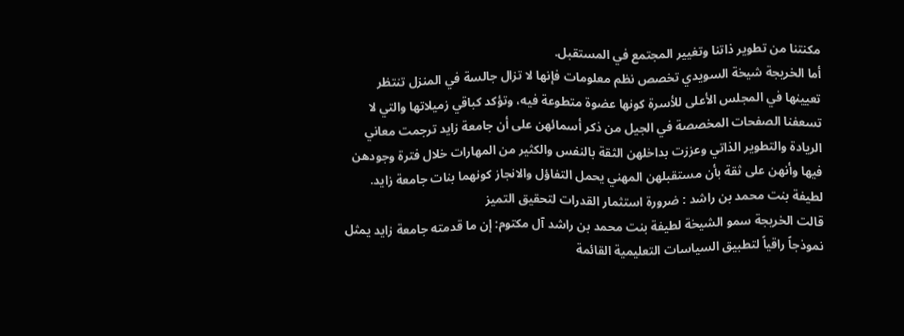مكنتنا من تطوير ذاتنا وتغيير المجتمع في المستقبل.
أما الخريجة شيخة السويدي تخصص نظم معلومات فإنها لا تزال جالسة في المنزل تنتظر تعيينها في المجلس الأعلى للأسرة كونها عضوة متطوعة فيه، وتؤكد كباقي زميلاتها والتي لا تسعفنا الصفحات المخصصة في الجيل من ذكر أسمائهن على أن جامعة زايد ترجمت معاني الريادة والتطوير الذاتي وعززت بداخلهن الثقة بالنفس والكثير من المهارات خلال فترة وجودهن فيها وأنهن على ثقة بأن مستقبلهن المهني يحمل التفاؤل والانجاز كونهما بنات جامعة زايد.
لطيفة بنت محمد بن راشد : ضرورة استثمار القدرات لتحقيق التميز
قالت الخريجة سمو الشيخة لطيفة بنت محمد بن راشد آل مكتوم: إن ما قدمته جامعة زايد يمثل نموذجاً راقياً لتطبيق السياسات التعليمية القائمة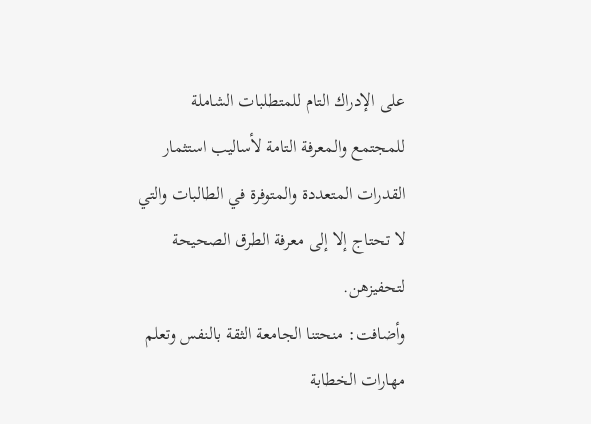على الإدراك التام للمتطلبات الشاملة للمجتمع والمعرفة التامة لأساليب استثمار القدرات المتعددة والمتوفرة في الطالبات والتي لا تحتاج إلا إلى معرفة الطرق الصحيحة لتحفيزهن.
وأضافت: منحتنا الجامعة الثقة بالنفس وتعلم مهارات الخطابة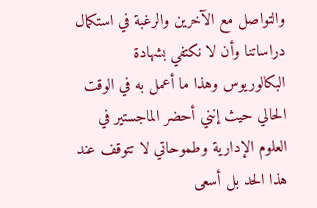والتواصل مع الآخرين والرغبة في استكمال دراساتنا وأن لا نكتفي بشهادة البكالوريوس وهذا ما أعمل به في الوقت الحالي حيث إنني أحضر الماجستير في العلوم الإدارية وطموحاتي لا تتوقف عند هذا الحد بل أسعى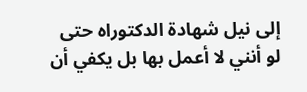إلى نيل شهادة الدكتوراه حتى لو أنني لا أعمل بها بل يكفي أن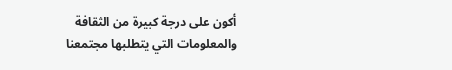أكون على درجة كبيرة من الثقافة والمعلومات التي يتطلبها مجتمعنا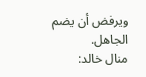ويرفض أن يضم الجاهل.
منال خالد: